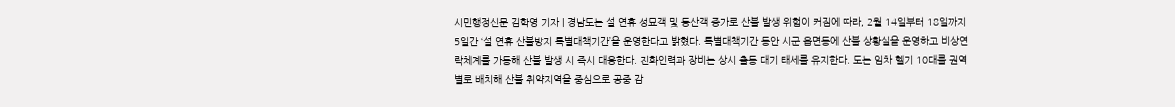시민행정신문 김학영 기자 | 경남도는 설 연휴 성묘객 및 등산객 증가로 산불 발생 위험이 커짐에 따라, 2월 14일부터 18일까지 5일간 ‘설 연휴 산불방지 특별대책기간’을 운영한다고 밝혔다. 특별대책기간 동안 시군 읍면동에 산불 상황실을 운영하고 비상연락체계를 가동해 산불 발생 시 즉시 대응한다. 진화인력과 장비는 상시 출동 대기 태세를 유지한다. 도는 임차 헬기 10대를 권역별로 배치해 산불 취약지역을 중심으로 공중 감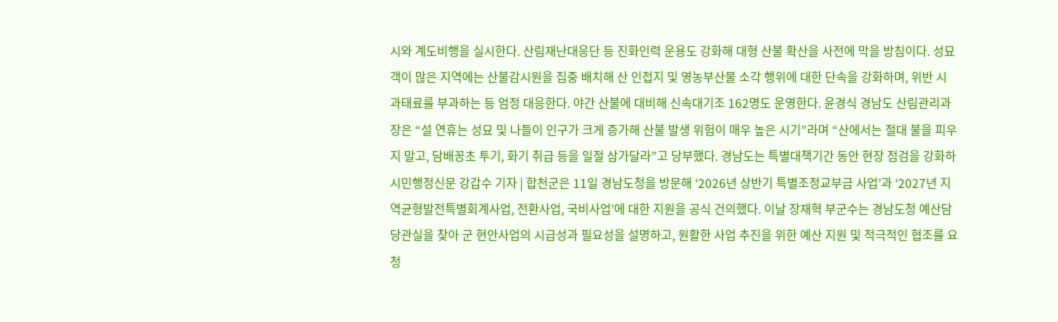시와 계도비행을 실시한다. 산림재난대응단 등 진화인력 운용도 강화해 대형 산불 확산을 사전에 막을 방침이다. 성묘객이 많은 지역에는 산불감시원을 집중 배치해 산 인접지 및 영농부산물 소각 행위에 대한 단속을 강화하며, 위반 시 과태료를 부과하는 등 엄정 대응한다. 야간 산불에 대비해 신속대기조 162명도 운영한다. 윤경식 경남도 산림관리과장은 “설 연휴는 성묘 및 나들이 인구가 크게 증가해 산불 발생 위험이 매우 높은 시기”라며 “산에서는 절대 불을 피우지 말고, 담배꽁초 투기, 화기 취급 등을 일절 삼가달라”고 당부했다. 경남도는 특별대책기간 동안 현장 점검을 강화하
시민행정신문 강갑수 기자 | 합천군은 11일 경남도청을 방문해 ‘2026년 상반기 특별조정교부금 사업’과 ‘2027년 지역균형발전특별회계사업, 전환사업, 국비사업’에 대한 지원을 공식 건의했다. 이날 장재혁 부군수는 경남도청 예산담당관실을 찾아 군 현안사업의 시급성과 필요성을 설명하고, 원활한 사업 추진을 위한 예산 지원 및 적극적인 협조를 요청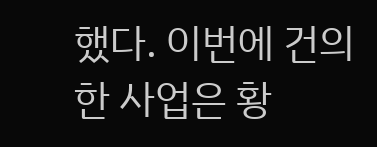했다. 이번에 건의한 사업은 황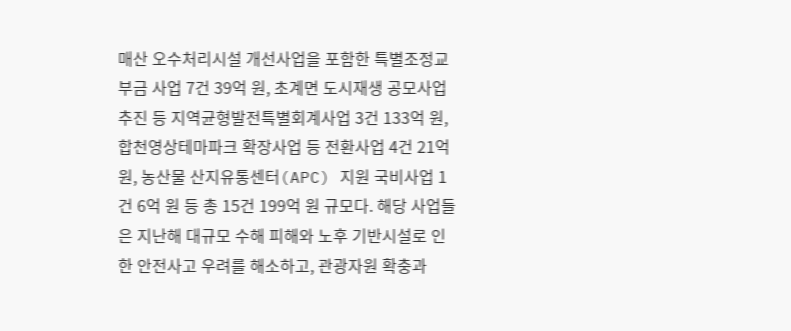매산 오수처리시설 개선사업을 포함한 특별조정교부금 사업 7건 39억 원, 초계면 도시재생 공모사업 추진 등 지역균형발전특별회계사업 3건 133억 원, 합천영상테마파크 확장사업 등 전환사업 4건 21억 원, 농산물 산지유통센터(APC) 지원 국비사업 1건 6억 원 등 총 15건 199억 원 규모다. 해당 사업들은 지난해 대규모 수해 피해와 노후 기반시설로 인한 안전사고 우려를 해소하고, 관광자원 확충과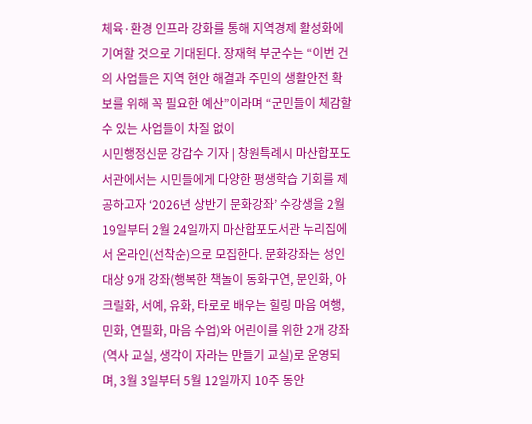체육·환경 인프라 강화를 통해 지역경제 활성화에 기여할 것으로 기대된다. 장재혁 부군수는 “이번 건의 사업들은 지역 현안 해결과 주민의 생활안전 확보를 위해 꼭 필요한 예산”이라며 “군민들이 체감할 수 있는 사업들이 차질 없이
시민행정신문 강갑수 기자 | 창원특례시 마산합포도서관에서는 시민들에게 다양한 평생학습 기회를 제공하고자 ‘2026년 상반기 문화강좌’ 수강생을 2월 19일부터 2월 24일까지 마산합포도서관 누리집에서 온라인(선착순)으로 모집한다. 문화강좌는 성인 대상 9개 강좌(행복한 책놀이 동화구연, 문인화, 아크릴화, 서예, 유화, 타로로 배우는 힐링 마음 여행, 민화, 연필화, 마음 수업)와 어린이를 위한 2개 강좌(역사 교실, 생각이 자라는 만들기 교실)로 운영되며, 3월 3일부터 5월 12일까지 10주 동안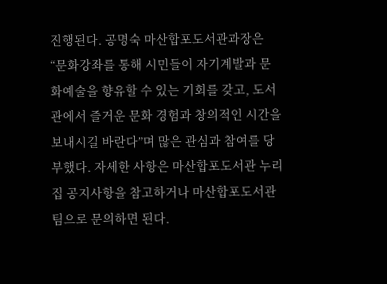진행된다. 공명숙 마산합포도서관과장은 “문화강좌를 통해 시민들이 자기계발과 문화예술을 향유할 수 있는 기회를 갖고, 도서관에서 즐거운 문화 경험과 창의적인 시간을 보내시길 바란다”며 많은 관심과 참여를 당부했다. 자세한 사항은 마산합포도서관 누리집 공지사항을 참고하거나 마산합포도서관팀으로 문의하면 된다.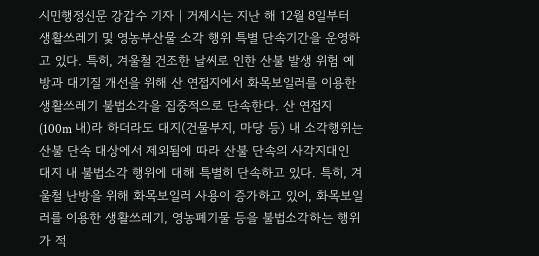시민행정신문 강갑수 기자 | 거제시는 지난 해 12월 8일부터 생활쓰레기 및 영농부산물 소각 행위 특별 단속기간을 운영하고 있다. 특히, 겨울철 건조한 날씨로 인한 산불 발생 위험 예방과 대기질 개선을 위해 산 연접지에서 화목보일러를 이용한 생활쓰레기 불법소각을 집중적으로 단속한다. 산 연접지(100m 내)라 하더라도 대지(건물부지, 마당 등) 내 소각행위는 산불 단속 대상에서 제외됨에 따라 산불 단속의 사각지대인 대지 내 불법소각 행위에 대해 특별히 단속하고 있다. 특히, 겨울철 난방을 위해 화목보일러 사용이 증가하고 있어, 화목보일러를 이용한 생활쓰레기, 영농폐기물 등을 불법소각하는 행위가 적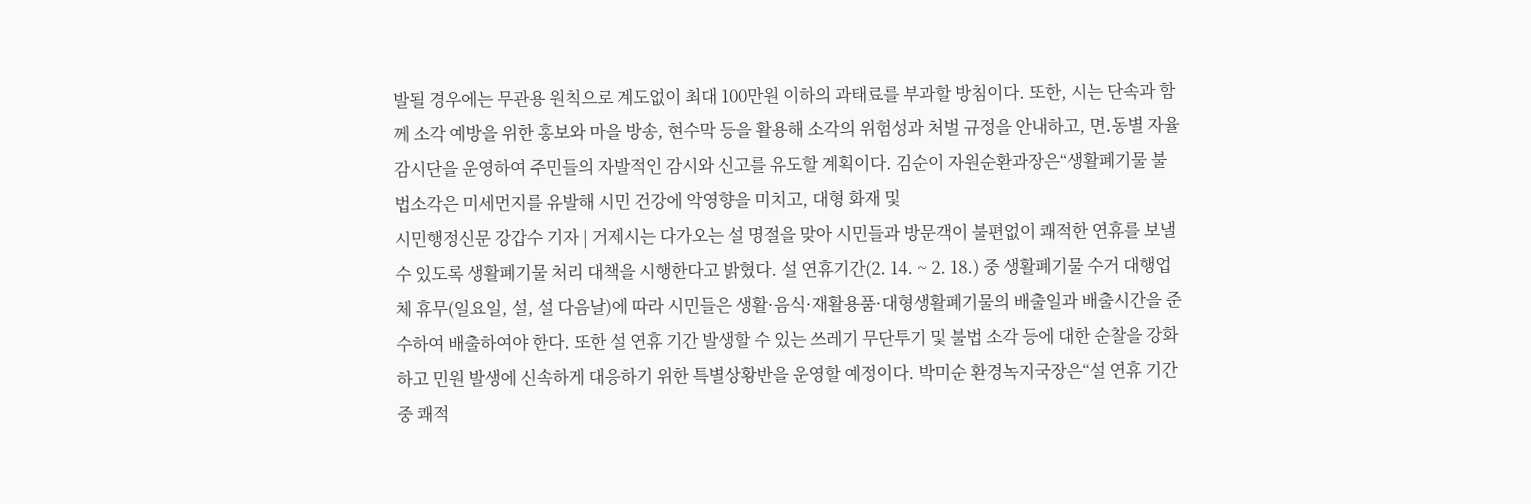발될 경우에는 무관용 원칙으로 계도없이 최대 100만원 이하의 과태료를 부과할 방침이다. 또한, 시는 단속과 함께 소각 예방을 위한 홍보와 마을 방송, 현수막 등을 활용해 소각의 위험성과 처벌 규정을 안내하고, 면․동별 자율 감시단을 운영하여 주민들의 자발적인 감시와 신고를 유도할 계획이다. 김순이 자원순환과장은“생활폐기물 불법소각은 미세먼지를 유발해 시민 건강에 악영향을 미치고, 대형 화재 및
시민행정신문 강갑수 기자 | 거제시는 다가오는 설 명절을 맞아 시민들과 방문객이 불편없이 쾌적한 연휴를 보낼 수 있도록 생활폐기물 처리 대책을 시행한다고 밝혔다. 설 연휴기간(2. 14. ~ 2. 18.) 중 생활폐기물 수거 대행업체 휴무(일요일, 설, 설 다음날)에 따라 시민들은 생활·음식·재활용품·대형생활폐기물의 배출일과 배출시간을 준수하여 배출하여야 한다. 또한 설 연휴 기간 발생할 수 있는 쓰레기 무단투기 및 불법 소각 등에 대한 순찰을 강화하고 민원 발생에 신속하게 대응하기 위한 특별상황반을 운영할 예정이다. 박미순 환경녹지국장은“설 연휴 기간 중 쾌적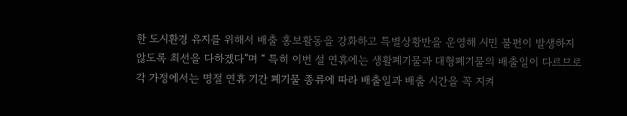한 도시환경 유지를 위해서 배출 홍보활동을 강화하고 특별상황반을 운영해 시민 불편이 발생하지 않도록 최선을 다하겠다”며 “ 특히 이번 설 연휴에는 생활폐기물과 대형폐기물의 배출일이 다르므로 각 가정에서는 명절 연휴 기간 폐기물 종류에 따라 배출일과 배출 시간을 꼭 지켜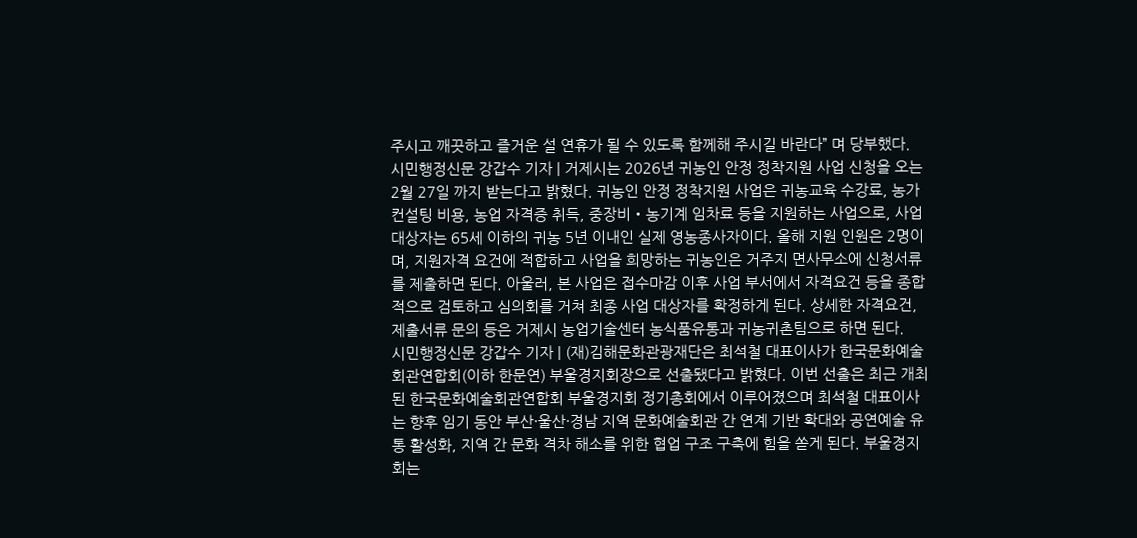주시고 깨끗하고 즐거운 설 연휴가 될 수 있도록 함께해 주시길 바란다” 며 당부했다.
시민행정신문 강갑수 기자 | 거제시는 2026년 귀농인 안정 정착지원 사업 신청을 오는 2월 27일 까지 받는다고 밝혔다. 귀농인 안정 정착지원 사업은 귀농교육 수강료, 농가 컨설팅 비용, 농업 자격증 취득, 중장비・농기계 임차료 등을 지원하는 사업으로, 사업 대상자는 65세 이하의 귀농 5년 이내인 실제 영농종사자이다. 올해 지원 인원은 2명이며, 지원자격 요건에 적합하고 사업을 희망하는 귀농인은 거주지 면사무소에 신청서류를 제출하면 된다. 아울러, 본 사업은 접수마감 이후 사업 부서에서 자격요건 등을 종합적으로 검토하고 심의회를 거쳐 최종 사업 대상자를 확정하게 된다. 상세한 자격요건, 제출서류 문의 등은 거제시 농업기술센터 농식품유통과 귀농귀촌팀으로 하면 된다.
시민행정신문 강갑수 기자 | (재)김해문화관광재단은 최석철 대표이사가 한국문화예술회관연합회(이하 한문연) 부울경지회장으로 선출됐다고 밝혔다. 이번 선출은 최근 개최된 한국문화예술회관연합회 부울경지회 정기총회에서 이루어졌으며 최석철 대표이사는 향후 임기 동안 부산·울산·경남 지역 문화예술회관 간 연계 기반 확대와 공연예술 유통 활성화, 지역 간 문화 격차 해소를 위한 협업 구조 구축에 힘을 쏟게 된다. 부울경지회는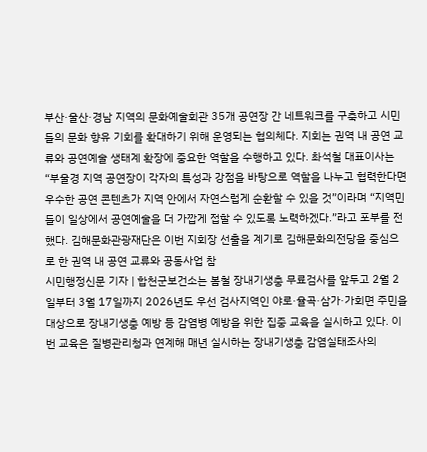부산·울산·경남 지역의 문화예술회관 35개 공연장 간 네트워크를 구축하고 시민들의 문화 향유 기회를 확대하기 위해 운영되는 협의체다. 지회는 권역 내 공연 교류와 공연예술 생태계 확장에 중요한 역할을 수행하고 있다. 촤석철 대표이사는 “부울경 지역 공연장이 각자의 특성과 강점을 바탕으로 역할을 나누고 협력한다면 우수한 공연 콘텐츠가 지역 안에서 자연스럽게 순환할 수 있을 것”이라며 “지역민들이 일상에서 공연예술을 더 가깝게 접할 수 있도록 노력하겠다.”라고 포부를 전했다. 김해문화관광재단은 이번 지회장 선출을 계기로 김해문화의전당을 중심으로 한 권역 내 공연 교류와 공동사업 참
시민행정신문 기자 | 합천군보건소는 봄철 장내기생충 무료검사를 앞두고 2월 2일부터 3월 17일까지 2026년도 우선 검사지역인 야로·율곡·삼가·가회면 주민을 대상으로 장내기생충 예방 등 감염병 예방을 위한 집중 교육을 실시하고 있다. 이번 교육은 질병관리청과 연계해 매년 실시하는 장내기생충 감염실태조사의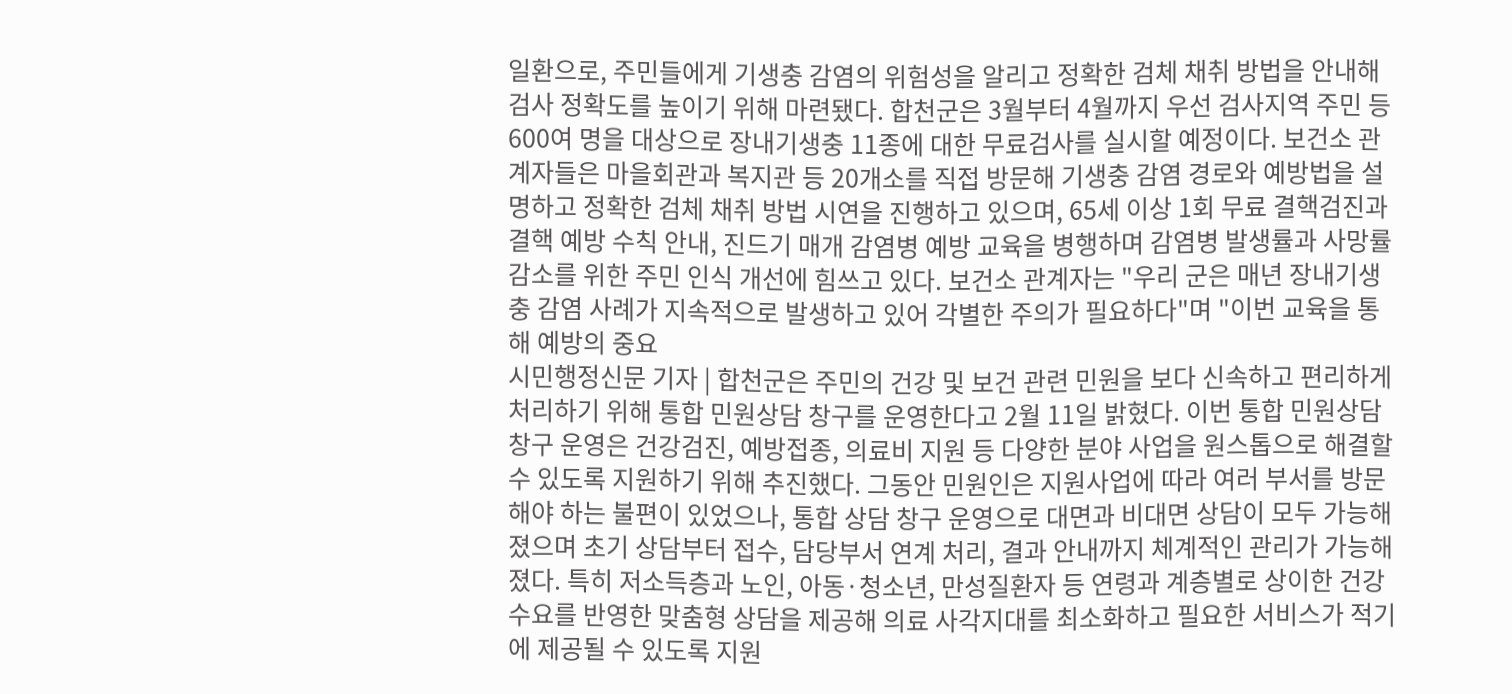일환으로, 주민들에게 기생충 감염의 위험성을 알리고 정확한 검체 채취 방법을 안내해 검사 정확도를 높이기 위해 마련됐다. 합천군은 3월부터 4월까지 우선 검사지역 주민 등 600여 명을 대상으로 장내기생충 11종에 대한 무료검사를 실시할 예정이다. 보건소 관계자들은 마을회관과 복지관 등 20개소를 직접 방문해 기생충 감염 경로와 예방법을 설명하고 정확한 검체 채취 방법 시연을 진행하고 있으며, 65세 이상 1회 무료 결핵검진과 결핵 예방 수칙 안내, 진드기 매개 감염병 예방 교육을 병행하며 감염병 발생률과 사망률 감소를 위한 주민 인식 개선에 힘쓰고 있다. 보건소 관계자는 "우리 군은 매년 장내기생충 감염 사례가 지속적으로 발생하고 있어 각별한 주의가 필요하다"며 "이번 교육을 통해 예방의 중요
시민행정신문 기자 | 합천군은 주민의 건강 및 보건 관련 민원을 보다 신속하고 편리하게 처리하기 위해 통합 민원상담 창구를 운영한다고 2월 11일 밝혔다. 이번 통합 민원상담 창구 운영은 건강검진, 예방접종, 의료비 지원 등 다양한 분야 사업을 원스톱으로 해결할 수 있도록 지원하기 위해 추진했다. 그동안 민원인은 지원사업에 따라 여러 부서를 방문해야 하는 불편이 있었으나, 통합 상담 창구 운영으로 대면과 비대면 상담이 모두 가능해졌으며 초기 상담부터 접수, 담당부서 연계 처리, 결과 안내까지 체계적인 관리가 가능해졌다. 특히 저소득층과 노인, 아동·청소년, 만성질환자 등 연령과 계층별로 상이한 건강 수요를 반영한 맞춤형 상담을 제공해 의료 사각지대를 최소화하고 필요한 서비스가 적기에 제공될 수 있도록 지원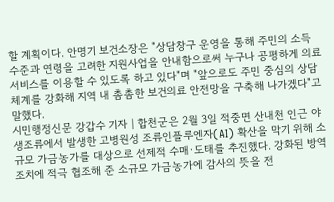할 계획이다. 안명기 보건소장은 "상담창구 운영을 통해 주민의 소득 수준과 연령을 고려한 지원사업을 안내함으로써 누구나 공평하게 의료서비스를 이용할 수 있도록 하고 있다"며 "앞으로도 주민 중심의 상담체계를 강화해 지역 내 촘촘한 보건의료 안전망을 구축해 나가겠다"고 말했다.
시민행정신문 강갑수 기자 | 합천군은 2월 3일 적중면 산내천 인근 야생조류에서 발생한 고병원성 조류인플루엔자(AI) 확산을 막기 위해 소규모 가금농가를 대상으로 선제적 수매·도태를 추진했다. 강화된 방역 조치에 적극 협조해 준 소규모 가금농가에 감사의 뜻을 전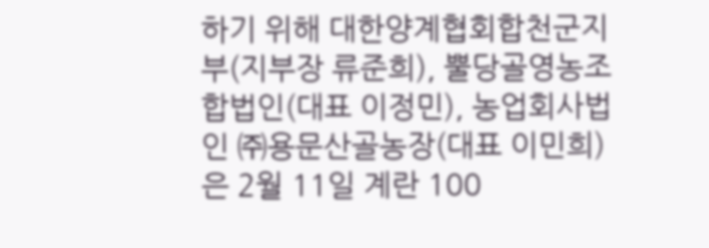하기 위해 대한양계협회합천군지부(지부장 류준희), 뿔당골영농조합법인(대표 이정민), 농업회사법인 ㈜용문산골농장(대표 이민희)은 2월 11일 계란 100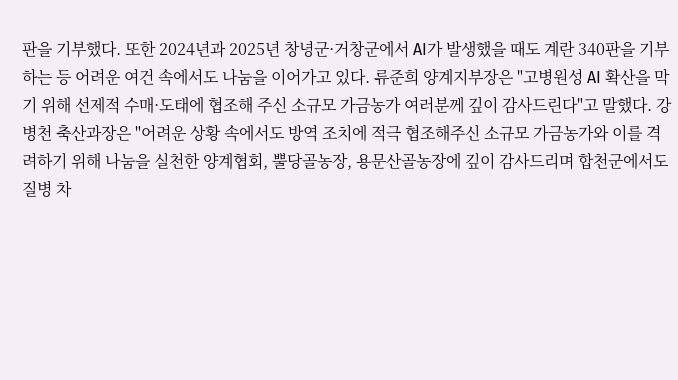판을 기부했다. 또한 2024년과 2025년 창녕군·거창군에서 AI가 발생했을 때도 계란 340판을 기부하는 등 어려운 여건 속에서도 나눔을 이어가고 있다. 류준희 양계지부장은 "고병원성 AI 확산을 막기 위해 선제적 수매·도태에 협조해 주신 소규모 가금농가 여러분께 깊이 감사드린다"고 말했다. 강병천 축산과장은 "어려운 상황 속에서도 방역 조치에 적극 협조해주신 소규모 가금농가와 이를 격려하기 위해 나눔을 실천한 양계협회, 뿔당골농장, 용문산골농장에 깊이 감사드리며 합천군에서도 질병 차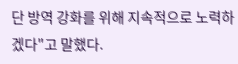단 방역 강화를 위해 지속적으로 노력하겠다"고 말했다.